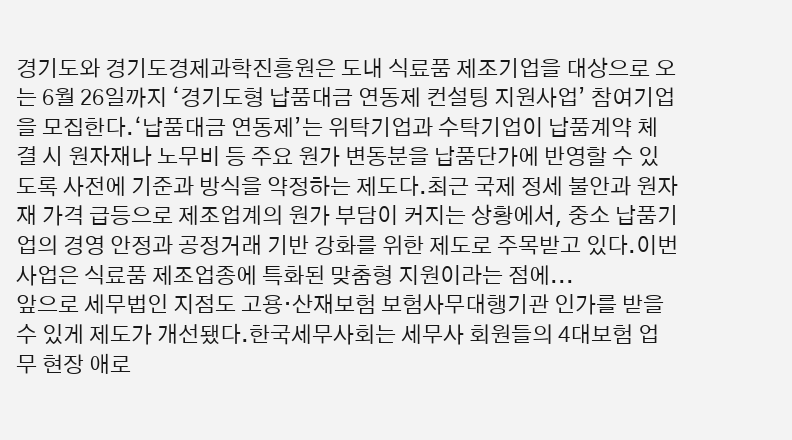경기도와 경기도경제과학진흥원은 도내 식료품 제조기업을 대상으로 오는 6월 26일까지 ‘경기도형 납품대금 연동제 컨설팅 지원사업’ 참여기업을 모집한다.‘납품대금 연동제’는 위탁기업과 수탁기업이 납품계약 체결 시 원자재나 노무비 등 주요 원가 변동분을 납품단가에 반영할 수 있도록 사전에 기준과 방식을 약정하는 제도다.최근 국제 정세 불안과 원자재 가격 급등으로 제조업계의 원가 부담이 커지는 상황에서, 중소 납품기업의 경영 안정과 공정거래 기반 강화를 위한 제도로 주목받고 있다.이번 사업은 식료품 제조업종에 특화된 맞춤형 지원이라는 점에...
앞으로 세무법인 지점도 고용⋅산재보험 보험사무대행기관 인가를 받을 수 있게 제도가 개선됐다.한국세무사회는 세무사 회원들의 4대보험 업무 현장 애로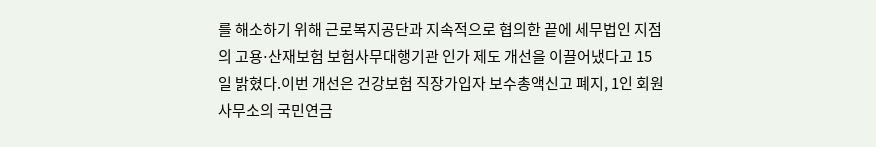를 해소하기 위해 근로복지공단과 지속적으로 협의한 끝에 세무법인 지점의 고용⋅산재보험 보험사무대행기관 인가 제도 개선을 이끌어냈다고 15일 밝혔다.이번 개선은 건강보험 직장가입자 보수총액신고 폐지, 1인 회원사무소의 국민연금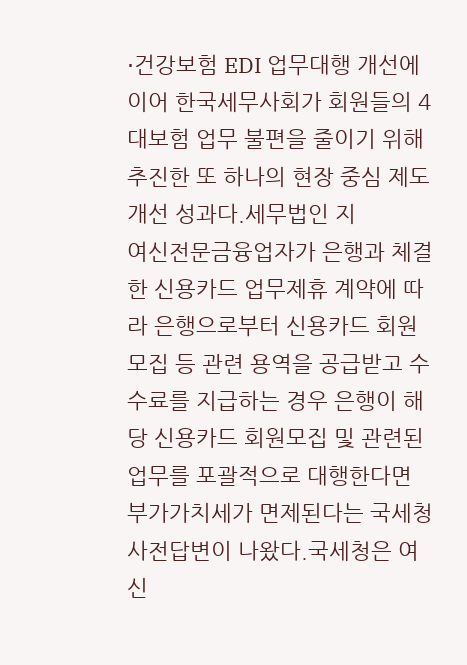⋅건강보험 EDI 업무대행 개선에 이어 한국세무사회가 회원들의 4대보험 업무 불편을 줄이기 위해 추진한 또 하나의 현장 중심 제도 개선 성과다.세무법인 지
여신전문금융업자가 은행과 체결한 신용카드 업무제휴 계약에 따라 은행으로부터 신용카드 회원모집 등 관련 용역을 공급받고 수수료를 지급하는 경우 은행이 해당 신용카드 회원모집 및 관련된 업무를 포괄적으로 대행한다면 부가가치세가 면제된다는 국세청 사전답변이 나왔다.국세청은 여신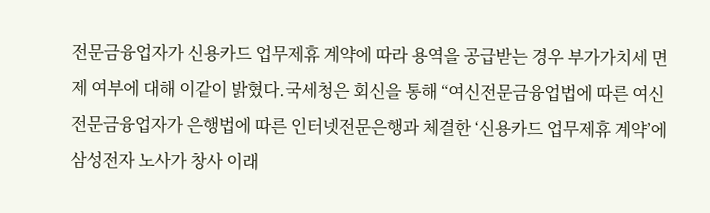전문금융업자가 신용카드 업무제휴 계약에 따라 용역을 공급받는 경우 부가가치세 면제 여부에 대해 이같이 밝혔다.국세청은 회신을 통해 “여신전문금융업법에 따른 여신전문금융업자가 은행법에 따른 인터넷전문은행과 체결한 ‘신용카드 업무제휴 계약’에
삼성전자 노사가 창사 이래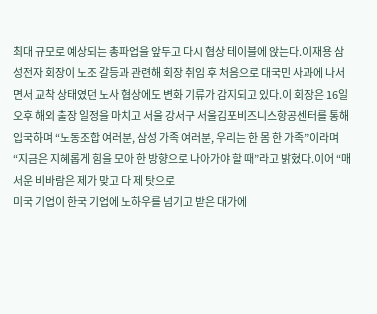최대 규모로 예상되는 총파업을 앞두고 다시 협상 테이블에 앉는다.이재용 삼성전자 회장이 노조 갈등과 관련해 회장 취임 후 처음으로 대국민 사과에 나서면서 교착 상태였던 노사 협상에도 변화 기류가 감지되고 있다.이 회장은 16일 오후 해외 출장 일정을 마치고 서울 강서구 서울김포비즈니스항공센터를 통해 입국하며 “노동조합 여러분, 삼성 가족 여러분, 우리는 한 몸 한 가족”이라며 “지금은 지혜롭게 힘을 모아 한 방향으로 나아가야 할 때”라고 밝혔다.이어 “매서운 비바람은 제가 맞고 다 제 탓으로
미국 기업이 한국 기업에 노하우를 넘기고 받은 대가에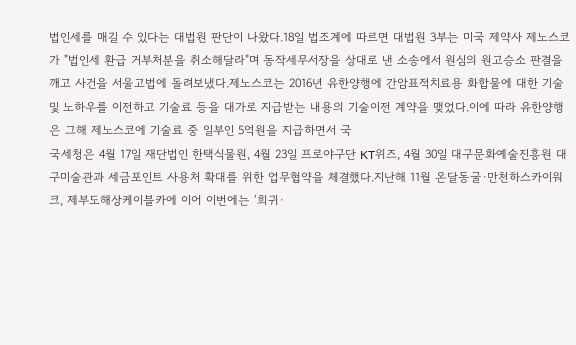법인세를 매길 수 있다는 대법원 판단이 나왔다.18일 법조계에 따르면 대법원 3부는 미국 제약사 제노스코가 "법인세 환급 거부처분을 취소해달라"며 동작세무서장을 상대로 낸 소송에서 원심의 원고승소 판결을 깨고 사건을 서울고법에 돌려보냈다.제노스코는 2016년 유한양행에 간암표적치료용 화합물에 대한 기술 및 노하우를 이전하고 기술료 등을 대가로 지급받는 내용의 기술이전 계약을 맺었다.이에 따라 유한양행은 그해 제노스코에 기술료 중 일부인 5억원을 지급하면서 국
국세청은 4월 17일 재단법인 한택식물원, 4월 23일 프로야구단 KT위즈, 4월 30일 대구문화예술진흥원 대구미술관과 세금포인트 사용처 확대를 위한 업무협약을 체결했다.지난해 11월 온달동굴·만천하스카이워크, 제부도해상케이블카에 이어 이번에는 ‘희귀·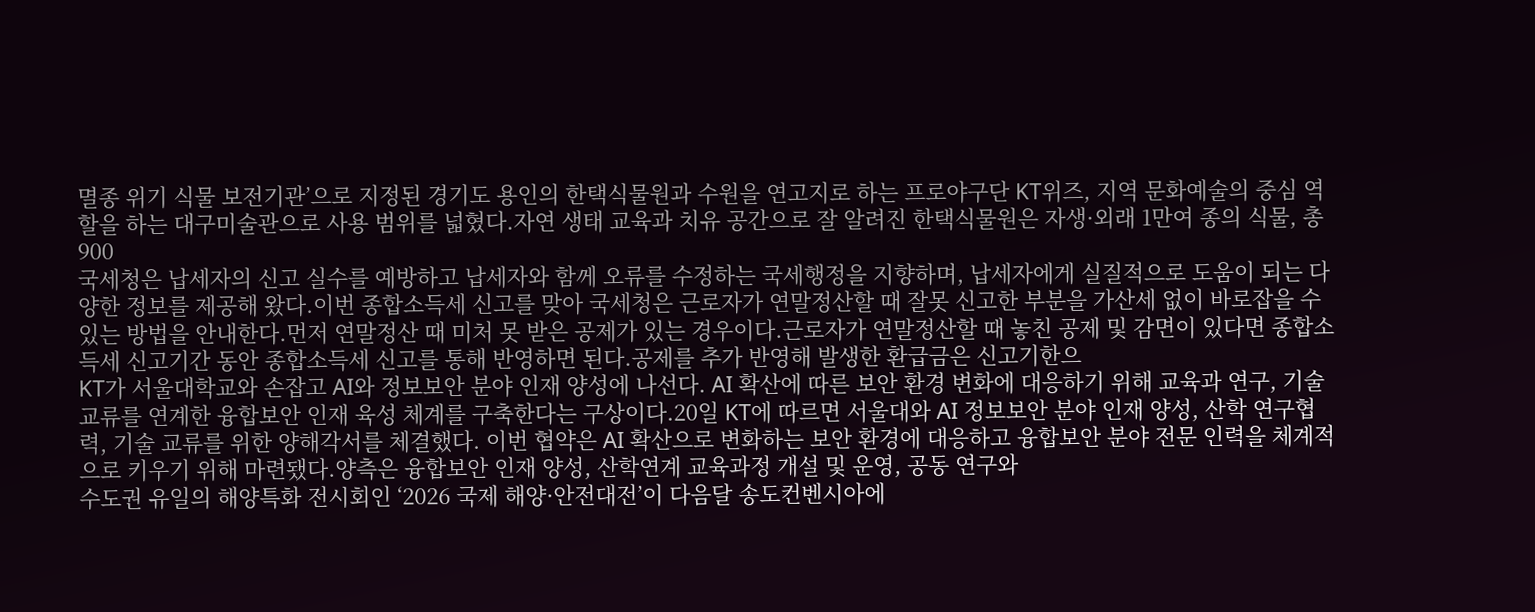멸종 위기 식물 보전기관’으로 지정된 경기도 용인의 한택식물원과 수원을 연고지로 하는 프로야구단 KT위즈, 지역 문화예술의 중심 역할을 하는 대구미술관으로 사용 범위를 넓혔다.자연 생태 교육과 치유 공간으로 잘 알려진 한택식물원은 자생·외래 1만여 종의 식물, 총 900
국세청은 납세자의 신고 실수를 예방하고 납세자와 함께 오류를 수정하는 국세행정을 지향하며, 납세자에게 실질적으로 도움이 되는 다양한 정보를 제공해 왔다.이번 종합소득세 신고를 맞아 국세청은 근로자가 연말정산할 때 잘못 신고한 부분을 가산세 없이 바로잡을 수 있는 방법을 안내한다.먼저 연말정산 때 미처 못 받은 공제가 있는 경우이다.근로자가 연말정산할 때 놓친 공제 및 감면이 있다면 종합소득세 신고기간 동안 종합소득세 신고를 통해 반영하면 된다.공제를 추가 반영해 발생한 환급금은 신고기한으
KT가 서울대학교와 손잡고 AI와 정보보안 분야 인재 양성에 나선다. AI 확산에 따른 보안 환경 변화에 대응하기 위해 교육과 연구, 기술 교류를 연계한 융합보안 인재 육성 체계를 구축한다는 구상이다.20일 KT에 따르면 서울대와 AI 정보보안 분야 인재 양성, 산학 연구협력, 기술 교류를 위한 양해각서를 체결했다. 이번 협약은 AI 확산으로 변화하는 보안 환경에 대응하고 융합보안 분야 전문 인력을 체계적으로 키우기 위해 마련됐다.양측은 융합보안 인재 양성, 산학연계 교육과정 개설 및 운영, 공동 연구와
수도권 유일의 해양특화 전시회인 ‘2026 국제 해양·안전대전’이 다음달 송도컨벤시아에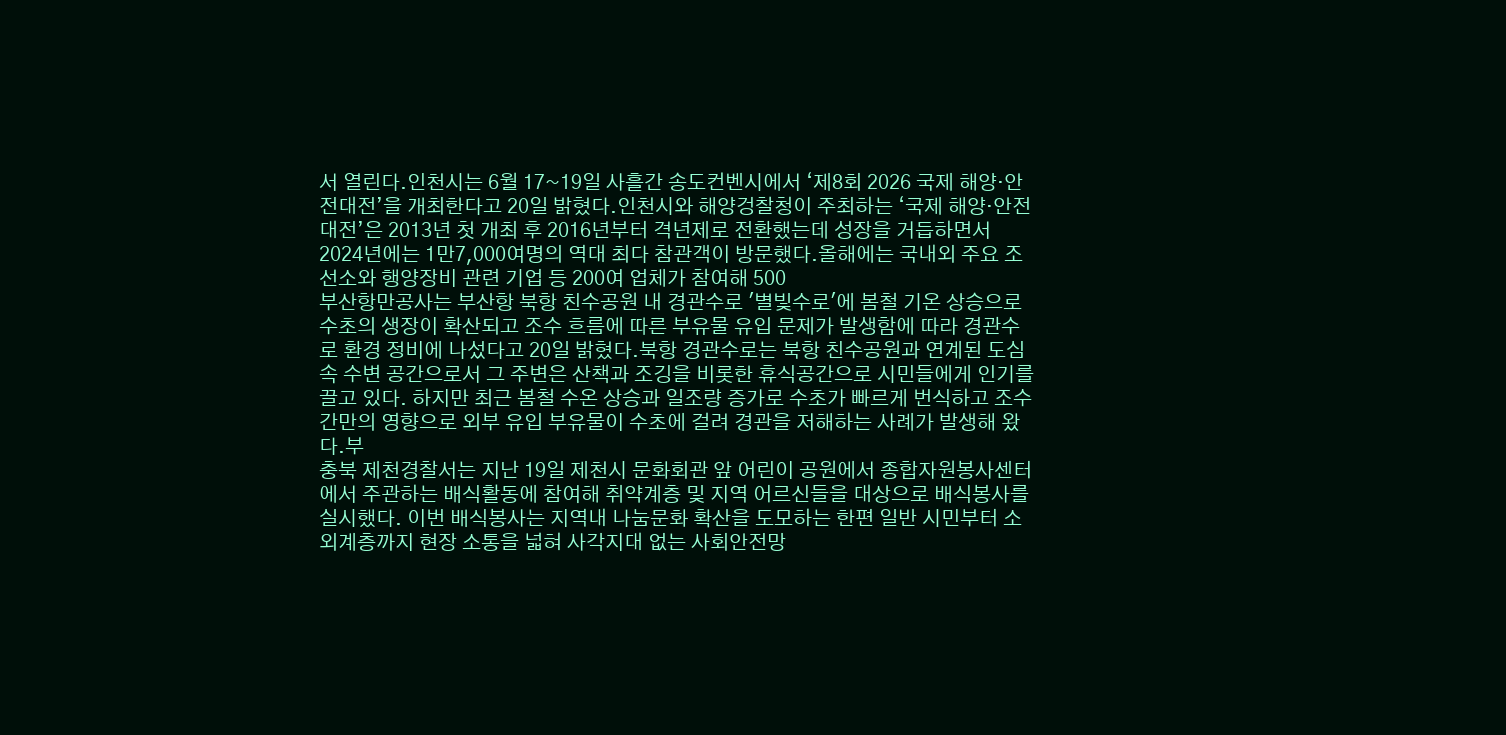서 열린다.인천시는 6월 17~19일 사흘간 송도컨벤시에서 ‘제8회 2026 국제 해양·안전대전’을 개최한다고 20일 밝혔다.인천시와 해양겅찰청이 주최하는 ‘국제 해양·안전대전’은 2013년 첫 개최 후 2016년부터 격년제로 전환했는데 성장을 거듭하면서 2024년에는 1만7,000여명의 역대 최다 참관객이 방문했다.올해에는 국내외 주요 조선소와 행양장비 관련 기업 등 200여 업체가 참여해 500
부산항만공사는 부산항 북항 친수공원 내 경관수로 '별빛수로'에 봄철 기온 상승으로 수초의 생장이 확산되고 조수 흐름에 따른 부유물 유입 문제가 발생함에 따라 경관수로 환경 정비에 나섰다고 20일 밝혔다.북항 경관수로는 북항 친수공원과 연계된 도심 속 수변 공간으로서 그 주변은 산책과 조깅을 비롯한 휴식공간으로 시민들에게 인기를 끌고 있다. 하지만 최근 봄철 수온 상승과 일조량 증가로 수초가 빠르게 번식하고 조수 간만의 영향으로 외부 유입 부유물이 수초에 걸려 경관을 저해하는 사례가 발생해 왔다.부
충북 제천경찰서는 지난 19일 제천시 문화회관 앞 어린이 공원에서 종합자원봉사센터에서 주관하는 배식활동에 참여해 취약계층 및 지역 어르신들을 대상으로 배식봉사를 실시했다. 이번 배식봉사는 지역내 나눔문화 확산을 도모하는 한편 일반 시민부터 소외계층까지 현장 소통을 넓혀 사각지대 없는 사회안전망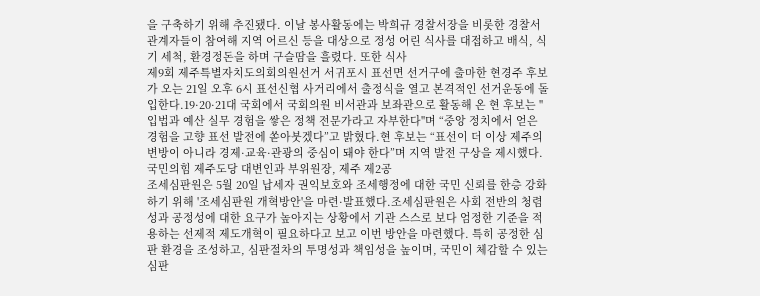을 구축하기 위해 추진됐다. 이날 봉사활동에는 박희규 경찰서장을 비롯한 경찰서 관계자들이 참여해 지역 어르신 등을 대상으로 정성 어린 식사를 대접하고 배식, 식기 세척, 환경정돈을 하며 구슬땀을 흘렸다. 또한 식사
제9회 제주특별자치도의회의원선거 서귀포시 표선면 선거구에 출마한 현경주 후보가 오는 21일 오후 6시 표선신협 사거리에서 출정식을 열고 본격적인 선거운동에 돌입한다.19·20·21대 국회에서 국회의원 비서관과 보좌관으로 활동해 온 현 후보는 "입법과 예산 실무 경험을 쌓은 정책 전문가라고 자부한다"며 “중앙 정치에서 얻은 경험을 고향 표선 발전에 쏟아붓겠다”고 밝혔다.현 후보는 “표선이 더 이상 제주의 변방이 아니라 경제·교육·관광의 중심이 돼야 한다”며 지역 발전 구상을 제시했다. 국민의힘 제주도당 대변인과 부위원장, 제주 제2공
조세심판원은 5월 20일 납세자 권익보호와 조세행정에 대한 국민 신뢰를 한층 강화하기 위해 '조세심판원 개혁방안'을 마련·발표했다.조세심판원은 사회 전반의 청렴성과 공정성에 대한 요구가 높아지는 상황에서 기관 스스로 보다 엄정한 기준을 적용하는 선제적 제도개혁이 필요하다고 보고 이번 방안을 마련했다. 특히 공정한 심판 환경을 조성하고, 심판절차의 투명성과 책임성을 높이며, 국민이 체감할 수 있는 심판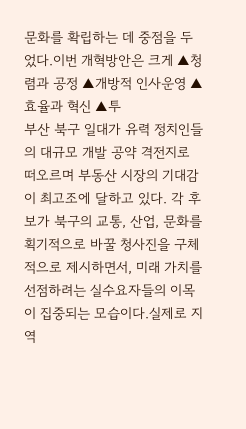문화를 확립하는 데 중점을 두었다.이번 개혁방안은 크게 ▲청렴과 공정 ▲개방적 인사운영 ▲효율과 혁신 ▲투
부산 북구 일대가 유력 정치인들의 대규모 개발 공약 격전지로 떠오르며 부동산 시장의 기대감이 최고조에 달하고 있다. 각 후보가 북구의 교통, 산업, 문화를 획기적으로 바꿀 청사진을 구체적으로 제시하면서, 미래 가치를 선점하려는 실수요자들의 이목이 집중되는 모습이다.실제로 지역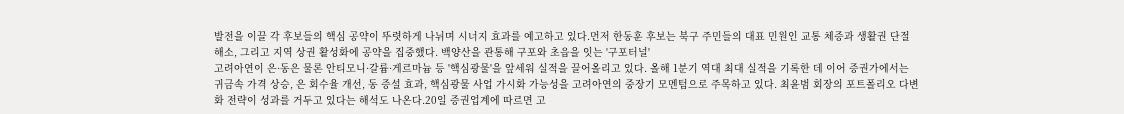발전을 이끌 각 후보들의 핵심 공약이 뚜렷하게 나뉘며 시너지 효과를 예고하고 있다.먼저 한동훈 후보는 북구 주민들의 대표 민원인 교통 체증과 생활권 단절 해소, 그리고 지역 상권 활성화에 공약을 집중했다. 백양산을 관통해 구포와 초읍을 잇는 '구포터널'
고려아연이 은·동은 물론 안티모니·갈륨·게르마늄 등 '핵심광물'을 앞세워 실적을 끌어올리고 있다. 올해 1분기 역대 최대 실적을 기록한 데 이어 증권가에서는 귀금속 가격 상승, 은 회수율 개선, 동 증설 효과, 핵심광물 사업 가시화 가능성을 고려아연의 중장기 모멘텀으로 주목하고 있다. 최윤범 회장의 포트폴리오 다변화 전략이 성과를 거두고 있다는 해석도 나온다.20일 증권업계에 따르면 고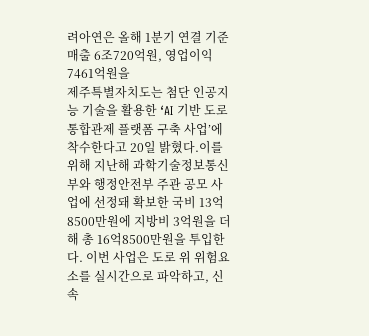려아연은 올해 1분기 연결 기준 매출 6조720억원, 영업이익 7461억원을
제주특별자치도는 첨단 인공지능 기술을 활용한 ‘AI 기반 도로 통합관제 플랫폼 구축 사업’에 착수한다고 20일 밝혔다.이를 위해 지난해 과학기술정보통신부와 행정안전부 주관 공모 사업에 선정돼 확보한 국비 13억8500만원에 지방비 3억원을 더해 총 16억8500만원을 투입한다. 이번 사업은 도로 위 위험요소를 실시간으로 파악하고, 신속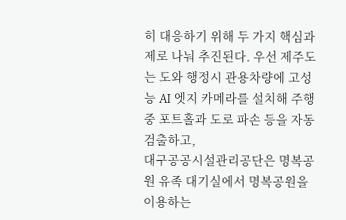히 대응하기 위해 두 가지 핵심과제로 나눠 추진된다. 우선 제주도는 도와 행정시 관용차량에 고성능 AI 엣지 카메라를 설치해 주행 중 포트홀과 도로 파손 등을 자동 검출하고,
대구공공시설관리공단은 명복공원 유족 대기실에서 명복공원을 이용하는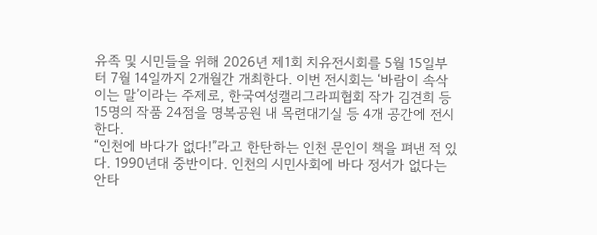유족 및 시민들을 위해 2026년 제1회 치유전시회를 5월 15일부터 7월 14일까지 2개월간 개최한다. 이번 전시회는 ‘바람이 속삭이는 말’이라는 주제로, 한국여성캘리그라피협회 작가 김견희 등 15명의 작품 24점을 명복공원 내 목련대기실 등 4개 공간에 전시한다.
“인천에 바다가 없다!”라고 한탄하는 인천 문인이 책을 펴낸 적 있다. 1990년대 중반이다. 인천의 시민사회에 바다 정서가 없다는 안타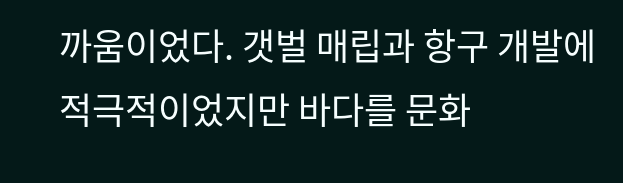까움이었다. 갯벌 매립과 항구 개발에 적극적이었지만 바다를 문화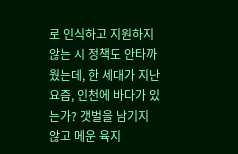로 인식하고 지원하지 않는 시 정책도 안타까웠는데, 한 세대가 지난 요즘, 인천에 바다가 있는가? 갯벌을 남기지 않고 메운 육지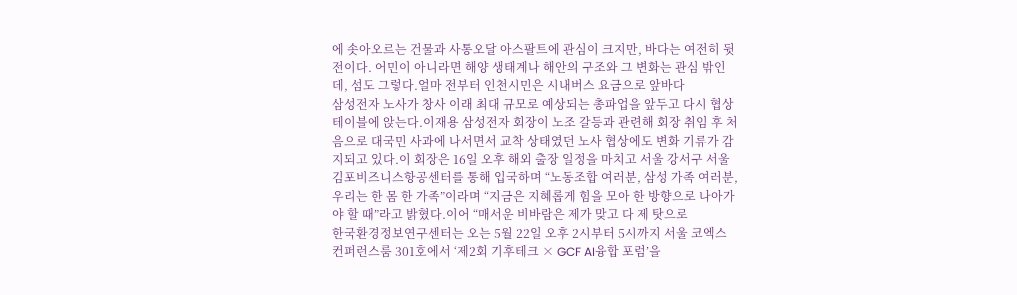에 솟아오르는 건물과 사통오달 아스팔트에 관심이 크지만, 바다는 여전히 뒷전이다. 어민이 아니라면 해양 생태계나 해안의 구조와 그 변화는 관심 밖인데, 섬도 그렇다.얼마 전부터 인천시민은 시내버스 요금으로 앞바다
삼성전자 노사가 창사 이래 최대 규모로 예상되는 총파업을 앞두고 다시 협상 테이블에 앉는다.이재용 삼성전자 회장이 노조 갈등과 관련해 회장 취임 후 처음으로 대국민 사과에 나서면서 교착 상태였던 노사 협상에도 변화 기류가 감지되고 있다.이 회장은 16일 오후 해외 출장 일정을 마치고 서울 강서구 서울김포비즈니스항공센터를 통해 입국하며 “노동조합 여러분, 삼성 가족 여러분, 우리는 한 몸 한 가족”이라며 “지금은 지혜롭게 힘을 모아 한 방향으로 나아가야 할 때”라고 밝혔다.이어 “매서운 비바람은 제가 맞고 다 제 탓으로
한국환경정보연구센터는 오는 5월 22일 오후 2시부터 5시까지 서울 코엑스 컨퍼런스룸 301호에서 ‘제2회 기후테크 × GCF AI융합 포럼’을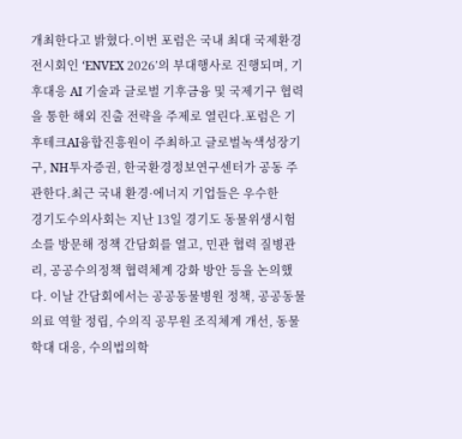개최한다고 밝혔다.이번 포럼은 국내 최대 국제환경 전시회인 ‘ENVEX 2026’의 부대행사로 진행되며, 기후대응 AI 기술과 글로벌 기후금융 및 국제기구 협력을 통한 해외 진출 전략을 주제로 열린다.포럼은 기후테크AI융합진흥원이 주최하고 글로벌녹색성장기구, NH투자증권, 한국환경정보연구센터가 공동 주관한다.최근 국내 환경·에너지 기업들은 우수한
경기도수의사회는 지난 13일 경기도 동물위생시험소를 방문해 정책 간담회를 열고, 민관 협력 질병관리, 공공수의정책 협력체계 강화 방안 등을 논의했다. 이날 간담회에서는 공공동물병원 정책, 공공동물의료 역할 정립, 수의직 공무원 조직체계 개선, 동물학대 대응, 수의법의학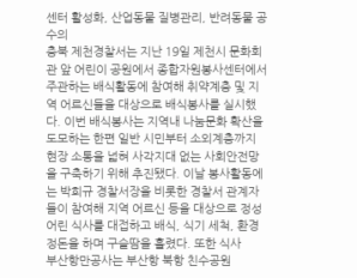센터 활성화, 산업동물 질병관리, 반려동물 공수의
충북 제천경찰서는 지난 19일 제천시 문화회관 앞 어린이 공원에서 종합자원봉사센터에서 주관하는 배식활동에 참여해 취약계층 및 지역 어르신들을 대상으로 배식봉사를 실시했다. 이번 배식봉사는 지역내 나눔문화 확산을 도모하는 한편 일반 시민부터 소외계층까지 현장 소통을 넓혀 사각지대 없는 사회안전망을 구축하기 위해 추진됐다. 이날 봉사활동에는 박희규 경찰서장을 비롯한 경찰서 관계자들이 참여해 지역 어르신 등을 대상으로 정성 어린 식사를 대접하고 배식, 식기 세척, 환경정돈을 하며 구슬땀을 흘렸다. 또한 식사
부산항만공사는 부산항 북항 친수공원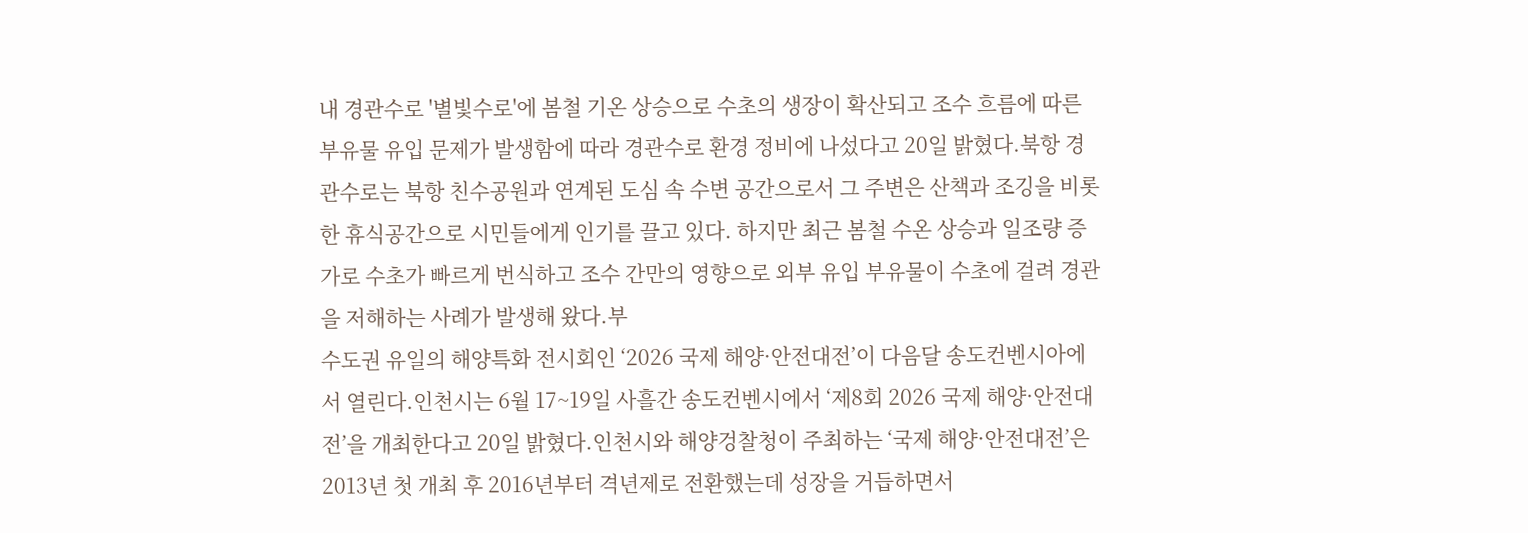내 경관수로 '별빛수로'에 봄철 기온 상승으로 수초의 생장이 확산되고 조수 흐름에 따른 부유물 유입 문제가 발생함에 따라 경관수로 환경 정비에 나섰다고 20일 밝혔다.북항 경관수로는 북항 친수공원과 연계된 도심 속 수변 공간으로서 그 주변은 산책과 조깅을 비롯한 휴식공간으로 시민들에게 인기를 끌고 있다. 하지만 최근 봄철 수온 상승과 일조량 증가로 수초가 빠르게 번식하고 조수 간만의 영향으로 외부 유입 부유물이 수초에 걸려 경관을 저해하는 사례가 발생해 왔다.부
수도권 유일의 해양특화 전시회인 ‘2026 국제 해양·안전대전’이 다음달 송도컨벤시아에서 열린다.인천시는 6월 17~19일 사흘간 송도컨벤시에서 ‘제8회 2026 국제 해양·안전대전’을 개최한다고 20일 밝혔다.인천시와 해양겅찰청이 주최하는 ‘국제 해양·안전대전’은 2013년 첫 개최 후 2016년부터 격년제로 전환했는데 성장을 거듭하면서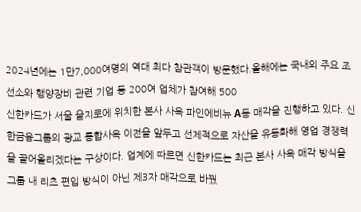2024년에는 1만7,000여명의 역대 최다 참관객이 방문했다.올해에는 국내외 주요 조선소와 행양장비 관련 기업 등 200여 업체가 참여해 500
신한카드가 서울 을지로에 위치한 본사 사옥 파인에비뉴 A동 매각을 진행하고 있다. 신한금융그룹의 광교 통합사옥 이전을 앞두고 선제적으로 자산을 유동화해 영업 경쟁력을 끌어올리겠다는 구상이다. 업계에 따르면 신한카드는 최근 본사 사옥 매각 방식을 그룹 내 리츠 편입 방식이 아닌 제3자 매각으로 바꿨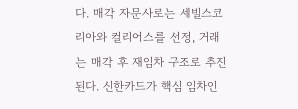다. 매각 자문사로는 세빌스코리아와 컬리어스를 선정, 거래는 매각 후 재임차 구조로 추진된다. 신한카드가 핵심 임차인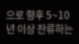으로 향후 5~10년 이상 잔류하는